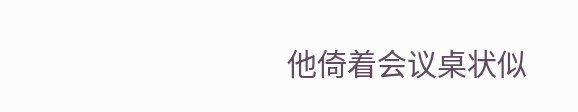他倚着会议桌状似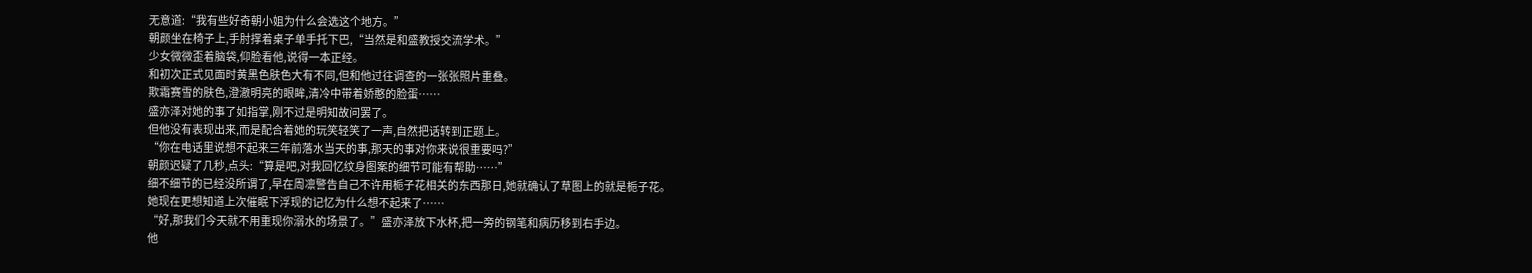无意道:“我有些好奇朝小姐为什么会选这个地方。”
朝颜坐在椅子上,手肘撑着桌子单手托下巴,“当然是和盛教授交流学术。”
少女微微歪着脑袋,仰脸看他,说得一本正经。
和初次正式见面时黄黑色肤色大有不同,但和他过往调查的一张张照片重叠。
欺霜赛雪的肤色,澄澈明亮的眼眸,清冷中带着娇憨的脸蛋……
盛亦泽对她的事了如指掌,刚不过是明知故问罢了。
但他没有表现出来,而是配合着她的玩笑轻笑了一声,自然把话转到正题上。
“你在电话里说想不起来三年前落水当天的事,那天的事对你来说很重要吗?”
朝颜迟疑了几秒,点头:“算是吧,对我回忆纹身图案的细节可能有帮助……”
细不细节的已经没所谓了,早在周凛警告自己不许用栀子花相关的东西那日,她就确认了草图上的就是栀子花。
她现在更想知道上次催眠下浮现的记忆为什么想不起来了……
“好,那我们今天就不用重现你溺水的场景了。”盛亦泽放下水杯,把一旁的钢笔和病历移到右手边。
他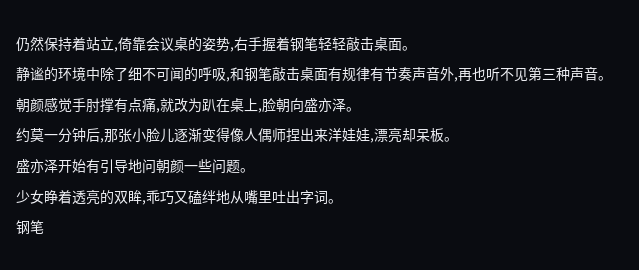仍然保持着站立,倚靠会议桌的姿势,右手握着钢笔轻轻敲击桌面。
静谧的环境中除了细不可闻的呼吸,和钢笔敲击桌面有规律有节奏声音外,再也听不见第三种声音。
朝颜感觉手肘撑有点痛,就改为趴在桌上,脸朝向盛亦泽。
约莫一分钟后,那张小脸儿逐渐变得像人偶师捏出来洋娃娃,漂亮却呆板。
盛亦泽开始有引导地问朝颜一些问题。
少女睁着透亮的双眸,乖巧又磕绊地从嘴里吐出字词。
钢笔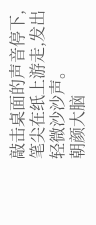敲击桌面的声音停下,笔尖在纸上游走,发出轻微沙沙声。
朝颜大脑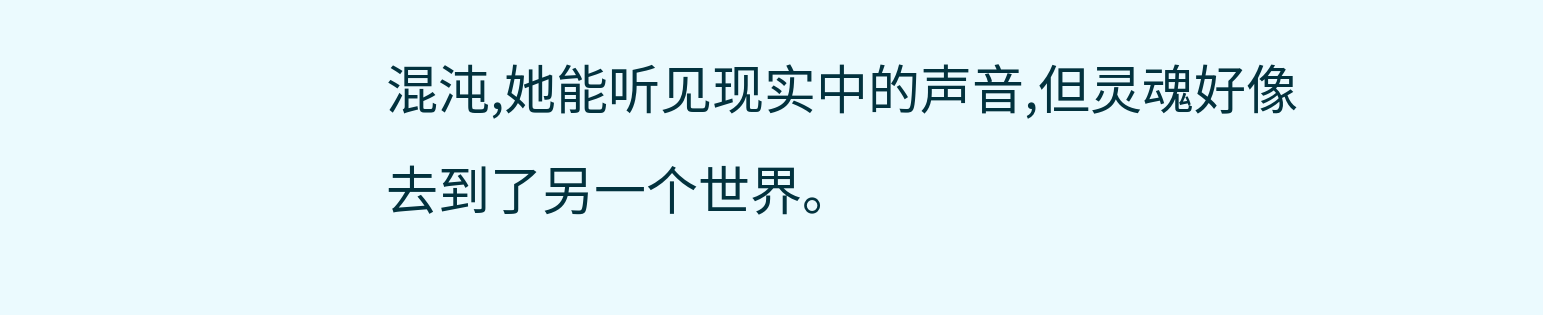混沌,她能听见现实中的声音,但灵魂好像去到了另一个世界。